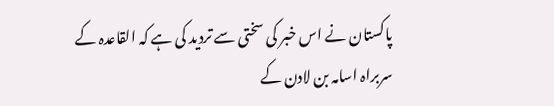پاکستان نے اس خبر کی سختی سے تردید کی ہے کہ القاعدہ کے سربراہ اسامہ بن لادن کے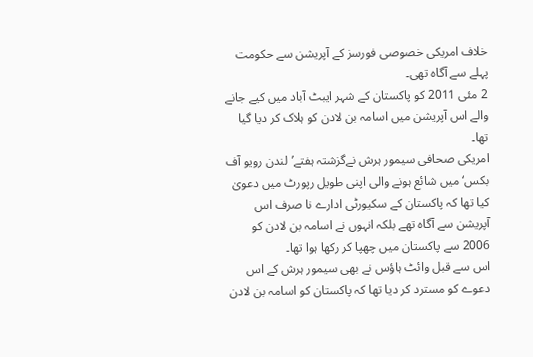خلاف امریکی خصوصی فورسز کے آپریشن سے حکومت پہلے سے آگاہ تھی۔
2 مئی 2011 کو پاکستان کے شہر ایبٹ آباد میں کیے جانے والے اس آپریشن میں اسامہ بن لادن کو ہلاک کر دیا گیا تھا۔
امریکی صحافی سیمور ہرش نےگزشتہ ہفتے’لندن رویو آف بکس‘ میں شائع ہونے والی اپنی طویل رپورٹ میں دعویٰ کیا تھا کہ پاکستان کے سکیورٹی ادارے نا صرف اس آپریشن سے آگاہ تھے بلکہ انہوں نے اسامہ بن لادن کو 2006 سے پاکستان میں چھپا کر رکھا ہوا تھا۔
اس سے قبل وائٹ ہاؤس نے بھی سیمور ہرش کے اس دعوے کو مسترد کر دیا تھا کہ پاکستان کو اسامہ بن لادن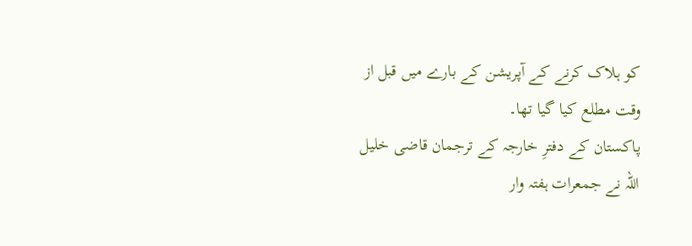کو ہلاک کرنے کے آپریشن کے بارے میں قبل از وقت مطلع کیا گیا تھا۔
پاکستان کے دفترِ خارجہ کے ترجمان قاضی خلیل اللہ نے جمعرات ہفتہ وار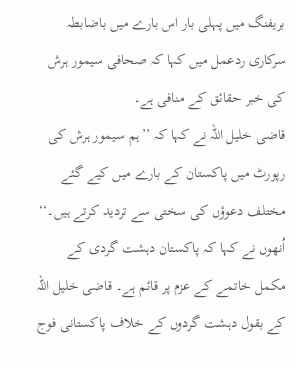بریفنگ میں پہلی بار اس بارے میں باضابطہ سرکاری ردعمل میں کہا کہ صحافی سیمور ہرش کی خبر حقائق کے منافی ہے۔
قاضی خلیل اللہ نے کہا کہ ’’ہم سیمور ہرش کی رپورٹ میں پاکستان کے بارے میں کیے گئے مختلف دعوؤں کی سختی سے تردید کرتے ہیں۔‘‘
اُنھوں نے کہا کہ پاکستان دہشت گردی کے مکمل خاتمے کے عزم پر قائم ہے۔ قاضی خلیل اللہ کے بقول دہشت گردوں کے خلاف پاکستانی فوج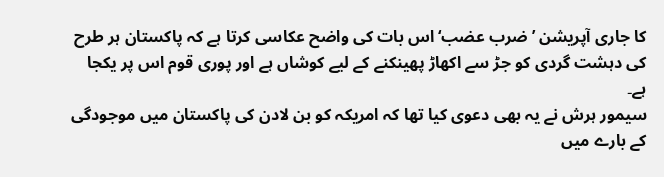کا جاری آپریشن ’ضرب عضب‘ اس بات کی واضح عکاسی کرتا ہے کہ پاکستان ہر طرح کی دہشت گردی کو جڑ سے اکھاڑ پھینکنے کے لیے کوشاں ہے اور پوری قوم اس پر یکجا ہے۔
سیمور ہرش نے یہ بھی دعوی کیا تھا کہ امریکہ کو بن لادن کی پاکستان میں موجودگی کے بارے میں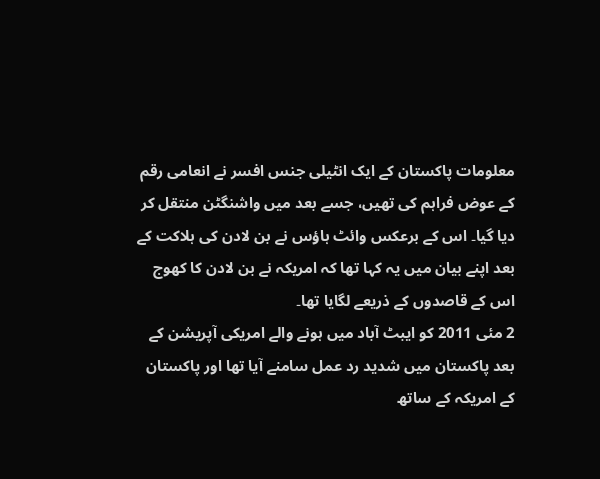معلومات پاکستان کے ایک انٹیلی جنس افسر نے انعامی رقم کے عوض فراہم کی تھیں، جسے بعد میں واشنگٹن منتقل کر دیا گیا۔ اس کے برعکس وائٹ ہاؤس نے بن لادن کی ہلاکت کے بعد اپنے بیان میں یہ کہا تھا کہ امریکہ نے بن لادن کا کھوج اس کے قاصدوں کے ذریعے لگایا تھا۔
2 مئی 2011 کو ایبٹ آباد میں ہونے والے امریکی آپریشن کے بعد پاکستان میں شدید رد عمل سامنے آیا تھا اور پاکستان کے امریکہ کے ساتھ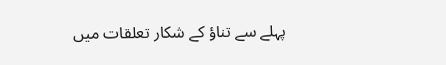پہلے سے تناؤ کے شکار تعلقات میں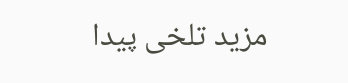مزید تلخی پیدا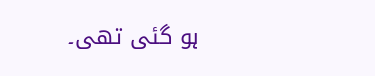ہو گئی تھی۔